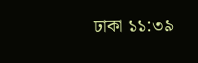ঢাকা ১১:৩৯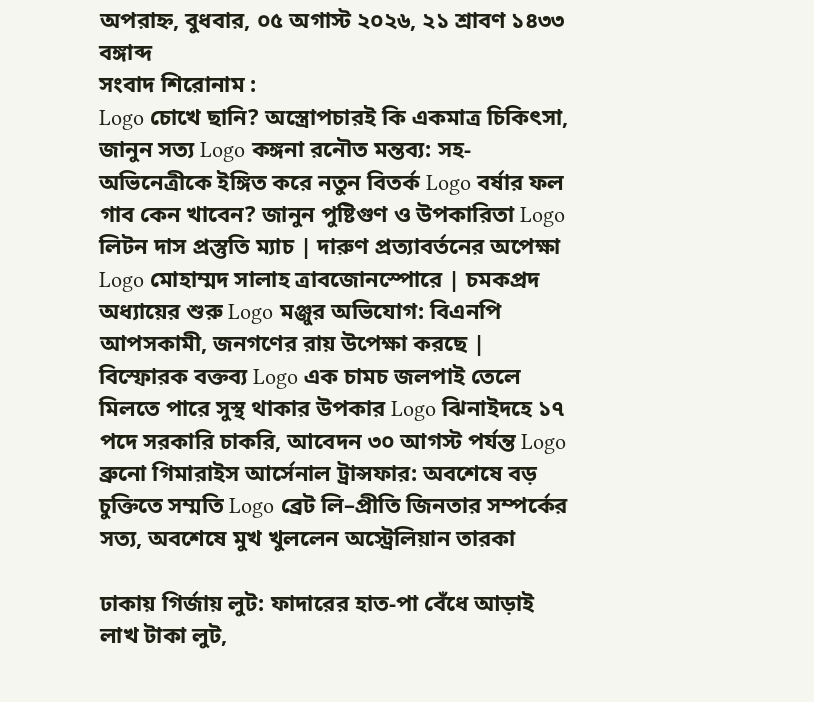অপরাহ্ন, বুধবার, ০৫ অগাস্ট ২০২৬, ২১ শ্রাবণ ১৪৩৩ বঙ্গাব্দ
সংবাদ শিরোনাম :
Logo চোখে ছানি? অস্ত্রোপচারই কি একমাত্র চিকিৎসা, জানুন সত্য Logo কঙ্গনা রনৌত মন্তব্য: সহ-অভিনেত্রীকে ইঙ্গিত করে নতুন বিতর্ক Logo বর্ষার ফল গাব কেন খাবেন? জানুন পুষ্টিগুণ ও উপকারিতা Logo লিটন দাস প্রস্তুতি ম্যাচ | দারুণ প্রত্যাবর্তনের অপেক্ষা Logo মোহাম্মদ সালাহ ত্রাবজোনস্পোরে | চমকপ্রদ অধ্যায়ের শুরু Logo মঞ্জুর অভিযোগ: বিএনপি আপসকামী, জনগণের রায় উপেক্ষা করছে | বিস্ফোরক বক্তব্য Logo এক চামচ জলপাই তেলে মিলতে পারে সুস্থ থাকার উপকার Logo ঝিনাইদহে ১৭ পদে সরকারি চাকরি, আবেদন ৩০ আগস্ট পর্যন্ত Logo ব্রুনো গিমারাইস আর্সেনাল ট্রান্সফার: অবশেষে বড় চুক্তিতে সম্মতি Logo ব্রেট লি–প্রীতি জিনতার সম্পর্কের সত্য, অবশেষে মুখ খুললেন অস্ট্রেলিয়ান তারকা

ঢাকায় গির্জায় লুট: ফাদারের হাত-পা বেঁধে আড়াই লাখ টাকা লুট,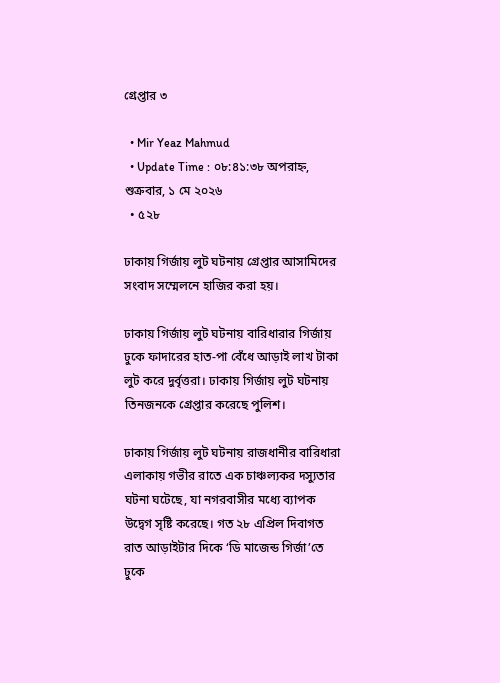গ্রেপ্তার ৩

  • Mir Yeaz Mahmud
  • Update Time : ০৮:৪১:৩৮ অপরাহ্ন, শুক্রবার, ১ মে ২০২৬
  • ৫২৮

ঢাকায় গির্জায় লুট ঘটনায় গ্রেপ্তার আসামিদের সংবাদ সম্মেলনে হাজির করা হয়।

ঢাকায় গির্জায় লুট ঘটনায় বারিধারার গির্জায় ঢুকে ফাদারের হাত-পা বেঁধে আড়াই লাখ টাকা লুট করে দুর্বৃত্তরা। ঢাকায় গির্জায় লুট ঘটনায় তিনজনকে গ্রেপ্তার করেছে পুলিশ।

ঢাকায় গির্জায় লুট ঘটনায় রাজধানীর বারিধারা এলাকায় গভীর রাতে এক চাঞ্চল্যকর দস্যুতার ঘটনা ঘটেছে, যা নগরবাসীর মধ্যে ব্যাপক উদ্বেগ সৃষ্টি করেছে। গত ২৮ এপ্রিল দিবাগত রাত আড়াইটার দিকে ‘ডি মাজেন্ড গির্জা’তে ঢুকে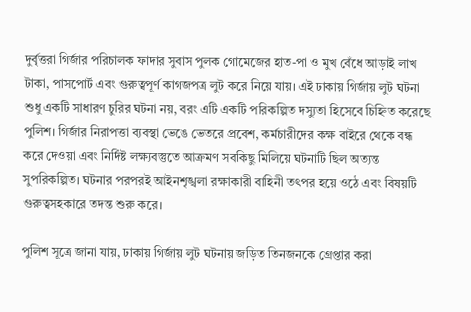দুর্বৃত্তরা গির্জার পরিচালক ফাদার সুবাস পুলক গোমেজের হাত-পা ও মুখ বেঁধে আড়াই লাখ টাকা, পাসপোর্ট এবং গুরুত্বপূর্ণ কাগজপত্র লুট করে নিয়ে যায়। এই ঢাকায় গির্জায় লুট ঘটনা শুধু একটি সাধারণ চুরির ঘটনা নয়, বরং এটি একটি পরিকল্পিত দস্যুতা হিসেবে চিহ্নিত করেছে পুলিশ। গির্জার নিরাপত্তা ব্যবস্থা ভেঙে ভেতরে প্রবেশ, কর্মচারীদের কক্ষ বাইরে থেকে বন্ধ করে দেওয়া এবং নির্দিষ্ট লক্ষ্যবস্তুতে আক্রমণ সবকিছু মিলিয়ে ঘটনাটি ছিল অত্যন্ত সুপরিকল্পিত। ঘটনার পরপরই আইনশৃঙ্খলা রক্ষাকারী বাহিনী তৎপর হয়ে ওঠে এবং বিষয়টি গুরুত্বসহকারে তদন্ত শুরু করে।

পুলিশ সূত্রে জানা যায়, ঢাকায় গির্জায় লুট ঘটনায় জড়িত তিনজনকে গ্রেপ্তার করা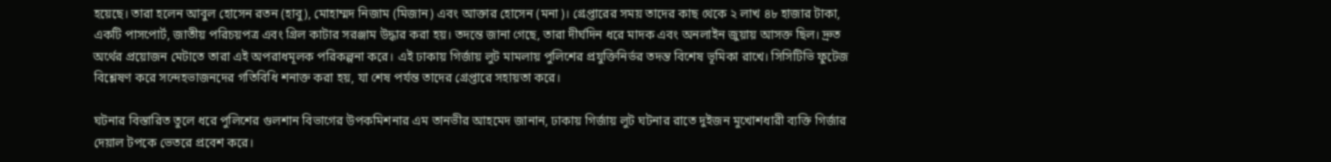হয়েছে। তারা হলেন আবুল হোসেন রতন (হাবু), মোহাম্মদ নিজাম (মিজান) এবং আক্তার হোসেন (মনা)। গ্রেপ্তারের সময় তাদের কাছ থেকে ২ লাখ ৪৮ হাজার টাকা, একটি পাসপোর্ট, জাতীয় পরিচয়পত্র এবং গ্রিল কাটার সরঞ্জাম উদ্ধার করা হয়। তদন্তে জানা গেছে, তারা দীর্ঘদিন ধরে মাদক এবং অনলাইন জুয়ায় আসক্ত ছিল। দ্রুত অর্থের প্রয়োজন মেটাতে তারা এই অপরাধমূলক পরিকল্পনা করে। এই ঢাকায় গির্জায় লুট মামলায় পুলিশের প্রযুক্তিনির্ভর তদন্ত বিশেষ ভূমিকা রাখে। সিসিটিভি ফুটেজ বিশ্লেষণ করে সন্দেহভাজনদের গতিবিধি শনাক্ত করা হয়, যা শেষ পর্যন্ত তাদের গ্রেপ্তারে সহায়তা করে।

ঘটনার বিস্তারিত তুলে ধরে পুলিশের গুলশান বিভাগের উপকমিশনার এম তানভীর আহমেদ জানান, ঢাকায় গির্জায় লুট ঘটনার রাতে দুইজন মুখোশধারী ব্যক্তি গির্জার দেয়াল টপকে ভেতরে প্রবেশ করে।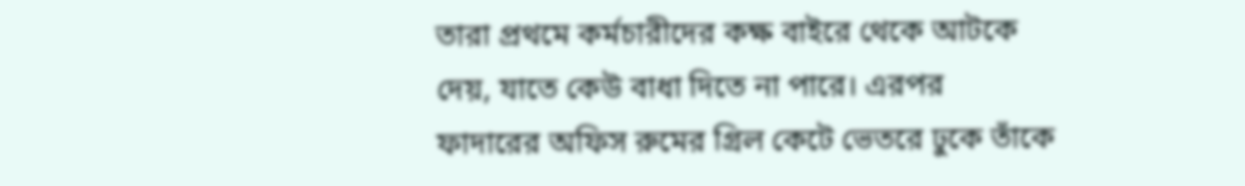তারা প্রথমে কর্মচারীদের কক্ষ বাইরে থেকে আটকে দেয়, যাতে কেউ বাধা দিতে না পারে। এরপর ফাদারের অফিস রুমের গ্রিল কেটে ভেতরে ঢুকে তাঁকে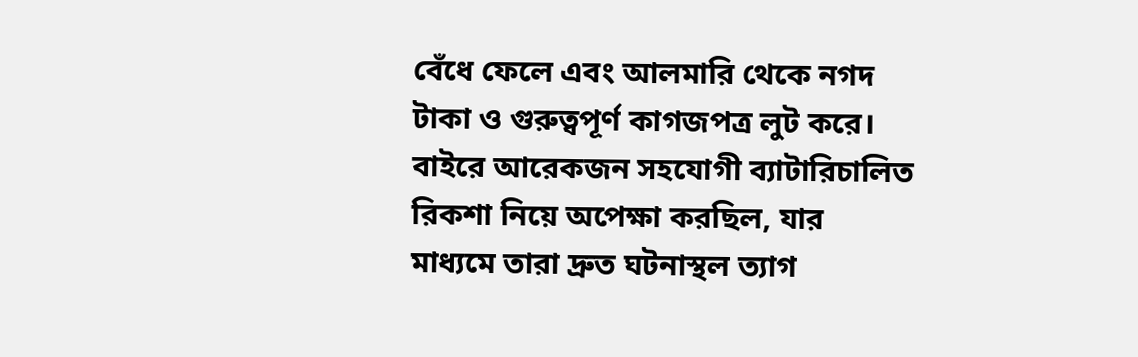বেঁধে ফেলে এবং আলমারি থেকে নগদ টাকা ও গুরুত্বপূর্ণ কাগজপত্র লুট করে। বাইরে আরেকজন সহযোগী ব্যাটারিচালিত রিকশা নিয়ে অপেক্ষা করছিল, যার মাধ্যমে তারা দ্রুত ঘটনাস্থল ত্যাগ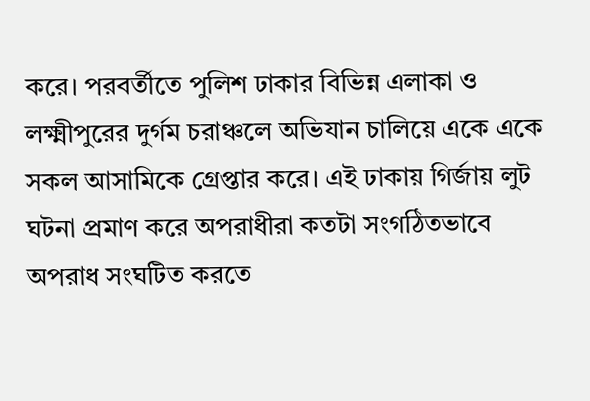করে। পরবর্তীতে পুলিশ ঢাকার বিভিন্ন এলাকা ও লক্ষ্মীপুরের দুর্গম চরাঞ্চলে অভিযান চালিয়ে একে একে সকল আসামিকে গ্রেপ্তার করে। এই ঢাকায় গির্জায় লুট ঘটনা প্রমাণ করে অপরাধীরা কতটা সংগঠিতভাবে অপরাধ সংঘটিত করতে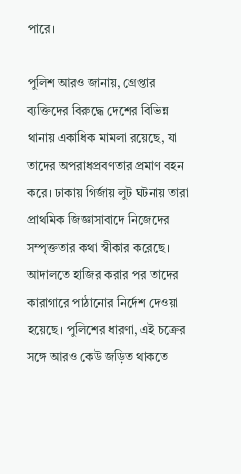পারে।

পুলিশ আরও জানায়, গ্রেপ্তার ব্যক্তিদের বিরুদ্ধে দেশের বিভিন্ন থানায় একাধিক মামলা রয়েছে, যা তাদের অপরাধপ্রবণতার প্রমাণ বহন করে। ঢাকায় গির্জায় লুট ঘটনায় তারা প্রাথমিক জিজ্ঞাসাবাদে নিজেদের সম্পৃক্ততার কথা স্বীকার করেছে। আদালতে হাজির করার পর তাদের কারাগারে পাঠানোর নির্দেশ দেওয়া হয়েছে। পুলিশের ধারণা, এই চক্রের সঙ্গে আরও কেউ জড়িত থাকতে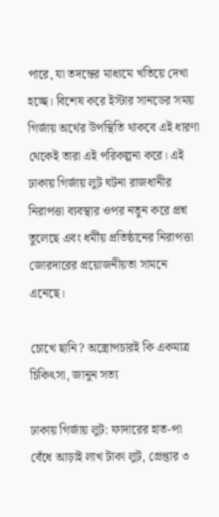পারে, যা তদন্তের মাধ্যমে খতিয়ে দেখা হচ্ছে। বিশেষ করে ইস্টার সানডের সময় গির্জায় অর্থের উপস্থিতি থাকবে এই ধারণা থেকেই তারা এই পরিকল্পনা করে। এই ঢাকায় গির্জায় লুট ঘটনা রাজধানীর নিরাপত্তা ব্যবস্থার ওপর নতুন করে প্রশ্ন তুলেছে এবং ধর্মীয় প্রতিষ্ঠানের নিরাপত্তা জোরদারের প্রয়োজনীয়তা সামনে এনেছে।

চোখে ছানি? অস্ত্রোপচারই কি একমাত্র চিকিৎসা, জানুন সত্য

ঢাকায় গির্জায় লুট: ফাদারের হাত-পা বেঁধে আড়াই লাখ টাকা লুট, গ্রেপ্তার ৩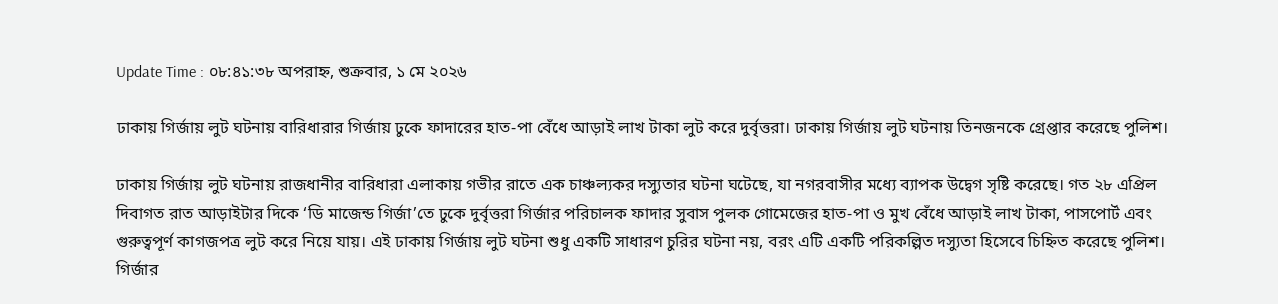Update Time : ০৮:৪১:৩৮ অপরাহ্ন, শুক্রবার, ১ মে ২০২৬

ঢাকায় গির্জায় লুট ঘটনায় বারিধারার গির্জায় ঢুকে ফাদারের হাত-পা বেঁধে আড়াই লাখ টাকা লুট করে দুর্বৃত্তরা। ঢাকায় গির্জায় লুট ঘটনায় তিনজনকে গ্রেপ্তার করেছে পুলিশ।

ঢাকায় গির্জায় লুট ঘটনায় রাজধানীর বারিধারা এলাকায় গভীর রাতে এক চাঞ্চল্যকর দস্যুতার ঘটনা ঘটেছে, যা নগরবাসীর মধ্যে ব্যাপক উদ্বেগ সৃষ্টি করেছে। গত ২৮ এপ্রিল দিবাগত রাত আড়াইটার দিকে ‘ডি মাজেন্ড গির্জা’তে ঢুকে দুর্বৃত্তরা গির্জার পরিচালক ফাদার সুবাস পুলক গোমেজের হাত-পা ও মুখ বেঁধে আড়াই লাখ টাকা, পাসপোর্ট এবং গুরুত্বপূর্ণ কাগজপত্র লুট করে নিয়ে যায়। এই ঢাকায় গির্জায় লুট ঘটনা শুধু একটি সাধারণ চুরির ঘটনা নয়, বরং এটি একটি পরিকল্পিত দস্যুতা হিসেবে চিহ্নিত করেছে পুলিশ। গির্জার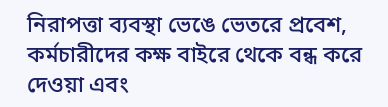নিরাপত্তা ব্যবস্থা ভেঙে ভেতরে প্রবেশ, কর্মচারীদের কক্ষ বাইরে থেকে বন্ধ করে দেওয়া এবং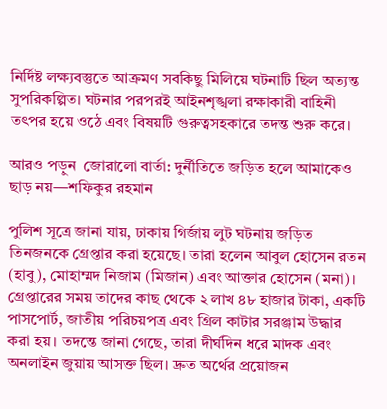নির্দিষ্ট লক্ষ্যবস্তুতে আক্রমণ সবকিছু মিলিয়ে ঘটনাটি ছিল অত্যন্ত সুপরিকল্পিত। ঘটনার পরপরই আইনশৃঙ্খলা রক্ষাকারী বাহিনী তৎপর হয়ে ওঠে এবং বিষয়টি গুরুত্বসহকারে তদন্ত শুরু করে।

আরও পড়ুন  জোরালো বার্তা: দুর্নীতিতে জড়িত হলে আমাকেও ছাড় নয়—শফিকুর রহমান

পুলিশ সূত্রে জানা যায়, ঢাকায় গির্জায় লুট ঘটনায় জড়িত তিনজনকে গ্রেপ্তার করা হয়েছে। তারা হলেন আবুল হোসেন রতন (হাবু), মোহাম্মদ নিজাম (মিজান) এবং আক্তার হোসেন (মনা)। গ্রেপ্তারের সময় তাদের কাছ থেকে ২ লাখ ৪৮ হাজার টাকা, একটি পাসপোর্ট, জাতীয় পরিচয়পত্র এবং গ্রিল কাটার সরঞ্জাম উদ্ধার করা হয়। তদন্তে জানা গেছে, তারা দীর্ঘদিন ধরে মাদক এবং অনলাইন জুয়ায় আসক্ত ছিল। দ্রুত অর্থের প্রয়োজন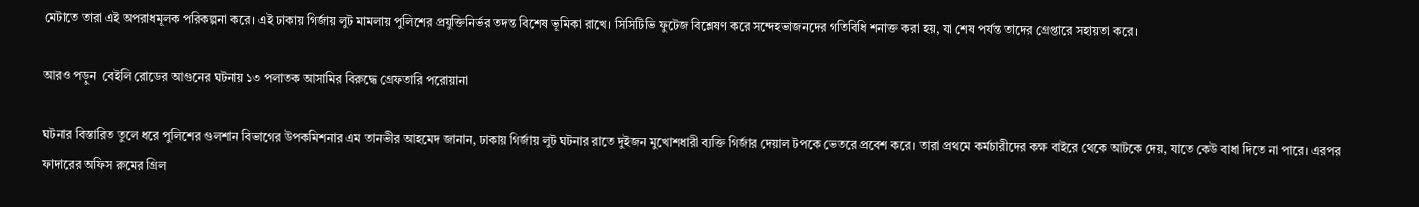মেটাতে তারা এই অপরাধমূলক পরিকল্পনা করে। এই ঢাকায় গির্জায় লুট মামলায় পুলিশের প্রযুক্তিনির্ভর তদন্ত বিশেষ ভূমিকা রাখে। সিসিটিভি ফুটেজ বিশ্লেষণ করে সন্দেহভাজনদের গতিবিধি শনাক্ত করা হয়, যা শেষ পর্যন্ত তাদের গ্রেপ্তারে সহায়তা করে।

আরও পড়ুন  বেইলি রোডের আগুনের ঘটনায় ১৩ পলাতক আসামির বিরুদ্ধে গ্রেফতারি পরোয়ানা

ঘটনার বিস্তারিত তুলে ধরে পুলিশের গুলশান বিভাগের উপকমিশনার এম তানভীর আহমেদ জানান, ঢাকায় গির্জায় লুট ঘটনার রাতে দুইজন মুখোশধারী ব্যক্তি গির্জার দেয়াল টপকে ভেতরে প্রবেশ করে। তারা প্রথমে কর্মচারীদের কক্ষ বাইরে থেকে আটকে দেয়, যাতে কেউ বাধা দিতে না পারে। এরপর ফাদারের অফিস রুমের গ্রিল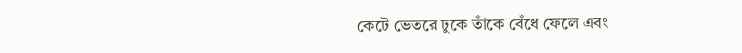কেটে ভেতরে ঢুকে তাঁকে বেঁধে ফেলে এবং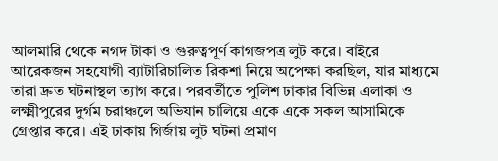আলমারি থেকে নগদ টাকা ও গুরুত্বপূর্ণ কাগজপত্র লুট করে। বাইরে আরেকজন সহযোগী ব্যাটারিচালিত রিকশা নিয়ে অপেক্ষা করছিল, যার মাধ্যমে তারা দ্রুত ঘটনাস্থল ত্যাগ করে। পরবর্তীতে পুলিশ ঢাকার বিভিন্ন এলাকা ও লক্ষ্মীপুরের দুর্গম চরাঞ্চলে অভিযান চালিয়ে একে একে সকল আসামিকে গ্রেপ্তার করে। এই ঢাকায় গির্জায় লুট ঘটনা প্রমাণ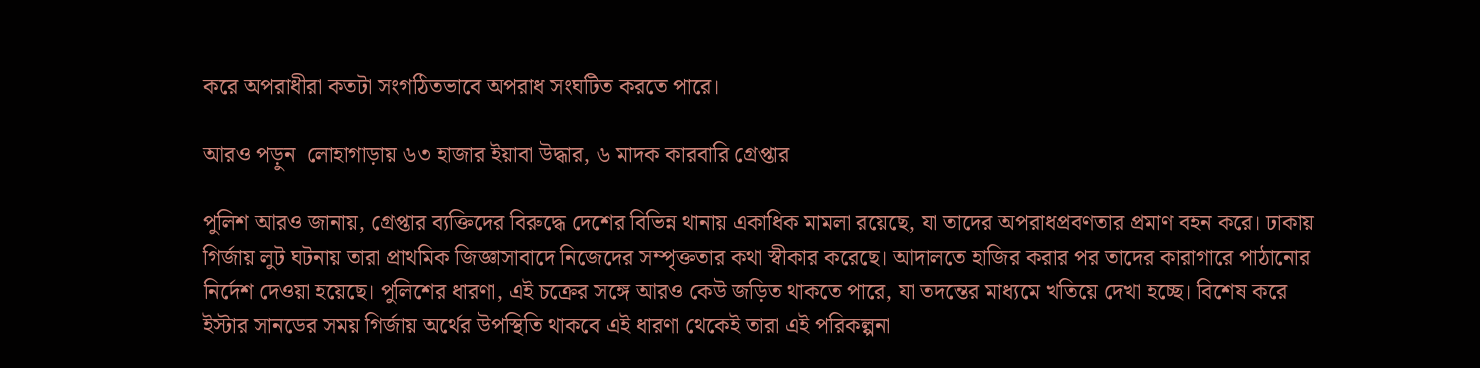করে অপরাধীরা কতটা সংগঠিতভাবে অপরাধ সংঘটিত করতে পারে।

আরও পড়ুন  লোহাগাড়ায় ৬৩ হাজার ইয়াবা উদ্ধার, ৬ মাদক কারবারি গ্রেপ্তার

পুলিশ আরও জানায়, গ্রেপ্তার ব্যক্তিদের বিরুদ্ধে দেশের বিভিন্ন থানায় একাধিক মামলা রয়েছে, যা তাদের অপরাধপ্রবণতার প্রমাণ বহন করে। ঢাকায় গির্জায় লুট ঘটনায় তারা প্রাথমিক জিজ্ঞাসাবাদে নিজেদের সম্পৃক্ততার কথা স্বীকার করেছে। আদালতে হাজির করার পর তাদের কারাগারে পাঠানোর নির্দেশ দেওয়া হয়েছে। পুলিশের ধারণা, এই চক্রের সঙ্গে আরও কেউ জড়িত থাকতে পারে, যা তদন্তের মাধ্যমে খতিয়ে দেখা হচ্ছে। বিশেষ করে ইস্টার সানডের সময় গির্জায় অর্থের উপস্থিতি থাকবে এই ধারণা থেকেই তারা এই পরিকল্পনা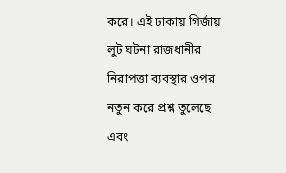করে। এই ঢাকায় গির্জায় লুট ঘটনা রাজধানীর নিরাপত্তা ব্যবস্থার ওপর নতুন করে প্রশ্ন তুলেছে এবং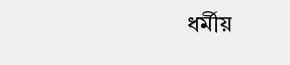ধর্মীয়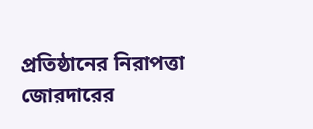প্রতিষ্ঠানের নিরাপত্তা জোরদারের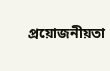প্রয়োজনীয়তা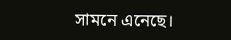সামনে এনেছে।